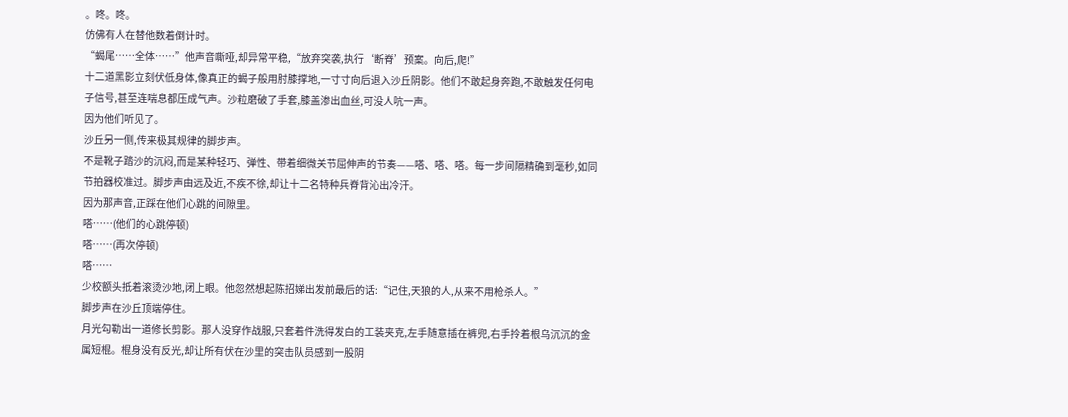。咚。咚。
仿佛有人在替他数着倒计时。
“蝎尾……全体……”他声音嘶哑,却异常平稳,“放弃突袭,执行‘断脊’预案。向后,爬!”
十二道黑影立刻伏低身体,像真正的蝎子般用肘膝撑地,一寸寸向后退入沙丘阴影。他们不敢起身奔跑,不敢触发任何电子信号,甚至连喘息都压成气声。沙粒磨破了手套,膝盖渗出血丝,可没人吭一声。
因为他们听见了。
沙丘另一侧,传来极其规律的脚步声。
不是靴子踏沙的沉闷,而是某种轻巧、弹性、带着细微关节屈伸声的节奏——嗒、嗒、嗒。每一步间隔精确到毫秒,如同节拍器校准过。脚步声由远及近,不疾不徐,却让十二名特种兵脊背沁出冷汗。
因为那声音,正踩在他们心跳的间隙里。
嗒……(他们的心跳停顿)
嗒……(再次停顿)
嗒……
少校额头抵着滚烫沙地,闭上眼。他忽然想起陈招娣出发前最后的话:“记住,天狼的人,从来不用枪杀人。”
脚步声在沙丘顶端停住。
月光勾勒出一道修长剪影。那人没穿作战服,只套着件洗得发白的工装夹克,左手随意插在裤兜,右手拎着根乌沉沉的金属短棍。棍身没有反光,却让所有伏在沙里的突击队员感到一股阴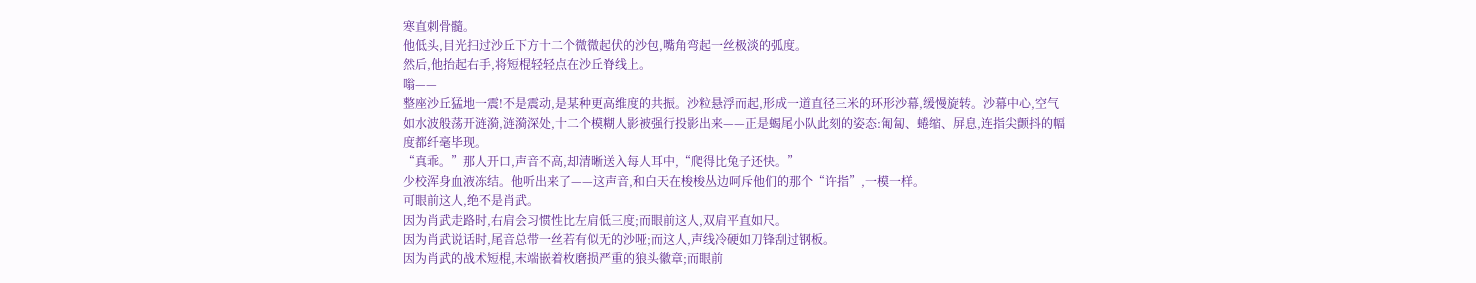寒直刺骨髓。
他低头,目光扫过沙丘下方十二个微微起伏的沙包,嘴角弯起一丝极淡的弧度。
然后,他抬起右手,将短棍轻轻点在沙丘脊线上。
嗡——
整座沙丘猛地一震!不是震动,是某种更高维度的共振。沙粒悬浮而起,形成一道直径三米的环形沙幕,缓慢旋转。沙幕中心,空气如水波般荡开涟漪,涟漪深处,十二个模糊人影被强行投影出来——正是蝎尾小队此刻的姿态:匍匐、蜷缩、屏息,连指尖颤抖的幅度都纤毫毕现。
“真乖。”那人开口,声音不高,却清晰送入每人耳中,“爬得比兔子还快。”
少校浑身血液冻结。他听出来了——这声音,和白天在梭梭丛边呵斥他们的那个“许指”,一模一样。
可眼前这人,绝不是肖武。
因为肖武走路时,右肩会习惯性比左肩低三度;而眼前这人,双肩平直如尺。
因为肖武说话时,尾音总带一丝若有似无的沙哑;而这人,声线冷硬如刀锋刮过钢板。
因为肖武的战术短棍,末端嵌着枚磨损严重的狼头徽章;而眼前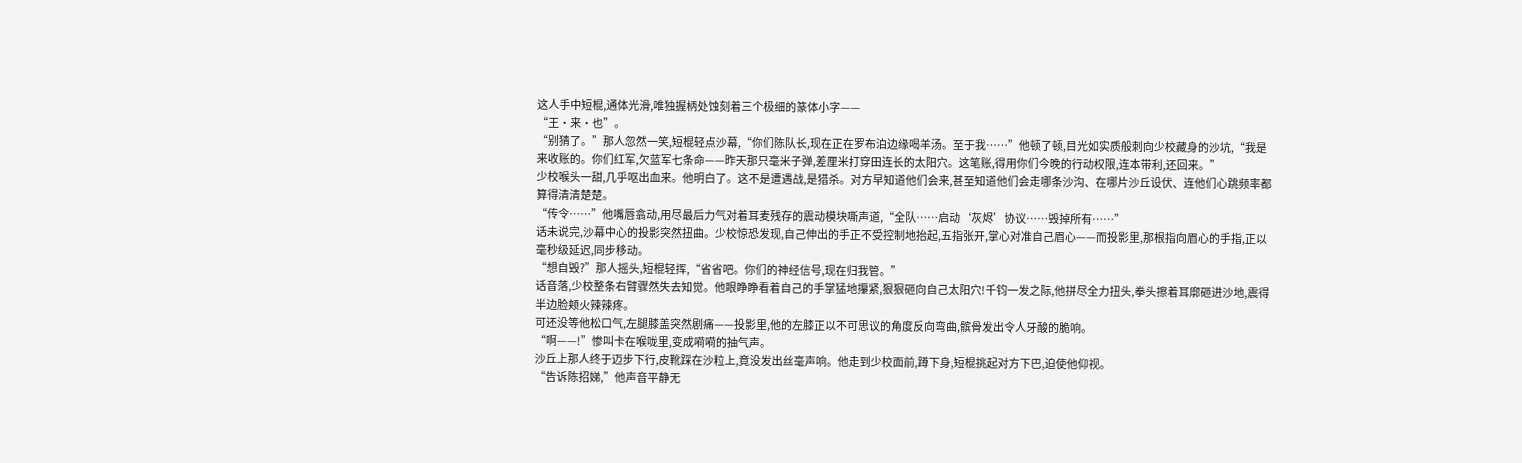这人手中短棍,通体光滑,唯独握柄处蚀刻着三个极细的篆体小字——
“王·来·也”。
“别猜了。”那人忽然一笑,短棍轻点沙幕,“你们陈队长,现在正在罗布泊边缘喝羊汤。至于我……”他顿了顿,目光如实质般刺向少校藏身的沙坑,“我是来收账的。你们红军,欠蓝军七条命——昨天那只毫米子弹,差厘米打穿田连长的太阳穴。这笔账,得用你们今晚的行动权限,连本带利,还回来。”
少校喉头一甜,几乎呕出血来。他明白了。这不是遭遇战,是猎杀。对方早知道他们会来,甚至知道他们会走哪条沙沟、在哪片沙丘设伏、连他们心跳频率都算得清清楚楚。
“传令……”他嘴唇翕动,用尽最后力气对着耳麦残存的震动模块嘶声道,“全队……启动‘灰烬’协议……毁掉所有……”
话未说完,沙幕中心的投影突然扭曲。少校惊恐发现,自己伸出的手正不受控制地抬起,五指张开,掌心对准自己眉心——而投影里,那根指向眉心的手指,正以毫秒级延迟,同步移动。
“想自毁?”那人摇头,短棍轻挥,“省省吧。你们的神经信号,现在归我管。”
话音落,少校整条右臂骤然失去知觉。他眼睁睁看着自己的手掌猛地攥紧,狠狠砸向自己太阳穴!千钧一发之际,他拼尽全力扭头,拳头擦着耳廓砸进沙地,震得半边脸颊火辣辣疼。
可还没等他松口气,左腿膝盖突然剧痛——投影里,他的左膝正以不可思议的角度反向弯曲,髌骨发出令人牙酸的脆响。
“啊——!”惨叫卡在喉咙里,变成嗬嗬的抽气声。
沙丘上那人终于迈步下行,皮靴踩在沙粒上,竟没发出丝毫声响。他走到少校面前,蹲下身,短棍挑起对方下巴,迫使他仰视。
“告诉陈招娣,”他声音平静无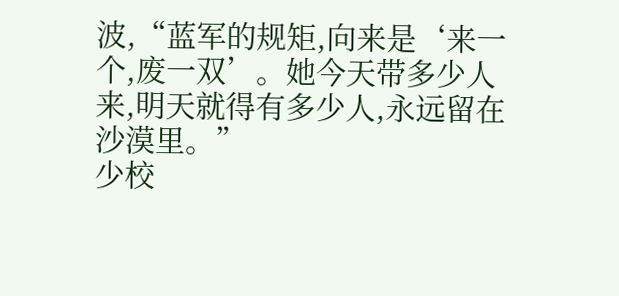波,“蓝军的规矩,向来是‘来一个,废一双’。她今天带多少人来,明天就得有多少人,永远留在沙漠里。”
少校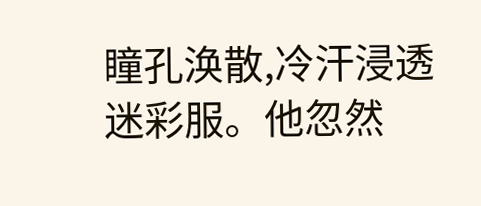瞳孔涣散,冷汗浸透迷彩服。他忽然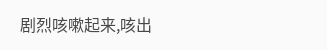剧烈咳嗽起来,咳出